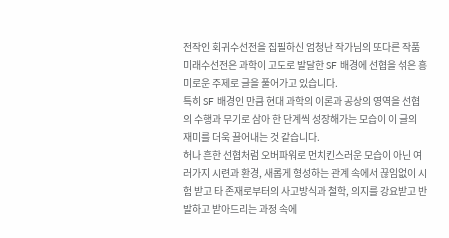전작인 회귀수선전을 집필하신 엄청난 작가님의 또다른 작품 미래수선전은 과학이 고도로 발달한 SF 배경에 선협을 섞은 흥미로운 주제로 글을 풀어가고 있습니다.
특히 SF 배경인 만큼 현대 과학의 이론과 공상의 영역을 선협의 수행과 무기로 삼아 한 단계씩 성장해가는 모습이 이 글의 재미를 더욱 끌어내는 것 같습니다.
허나 흔한 선협처럼 오버파워로 먼치킨스러운 모습이 아닌 여러가지 시련과 환경, 새롭게 형성하는 관계 속에서 끊임없이 시험 받고 타 존재로부터의 사고방식과 철학, 의지를 강요받고 반발하고 받아드리는 과정 속에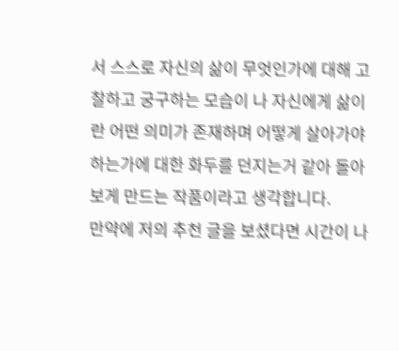서 스스로 자신의 삶이 무엇인가에 대해 고찰하고 궁구하는 모습이 나 자신에게 삶이란 어떤 의미가 존재하며 어떻게 살아가야 하는가에 대한 화두를 던지는거 같아 돌아보게 만드는 작품이라고 생각합니다.
만약에 저의 추천 글을 보셨다면 시간이 나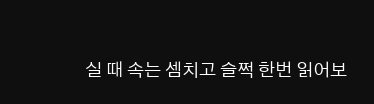실 때 속는 셈치고 슬쩍 한번 읽어보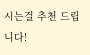시는걸 추천 드립니다!